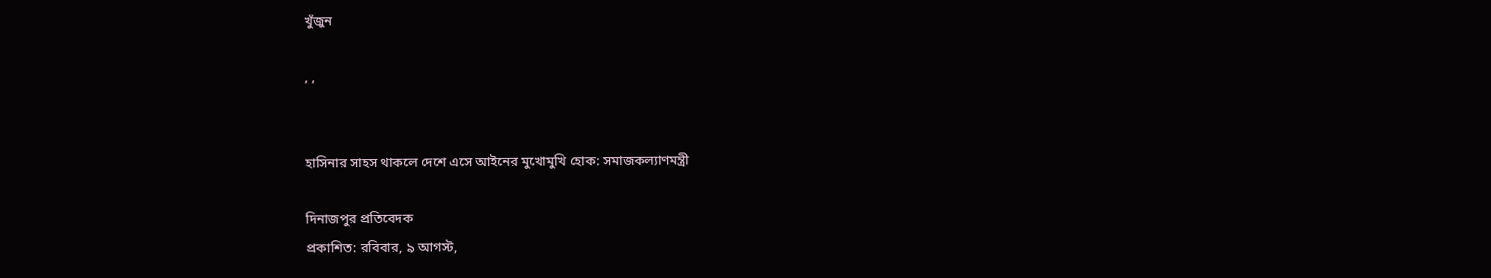খুঁজুন

, ,


হাসিনার সাহস থাকলে দেশে এসে আইনের মুখোমুখি হোক: সমাজকল্যাণমন্ত্রী

দিনাজপুর প্রতিবেদক
প্রকাশিত: রবিবার, ৯ আগস্ট,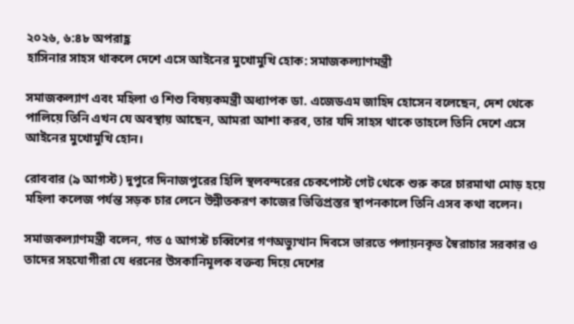২০২৬, ৬:৪৮ অপরাহ্ণ
হাসিনার সাহস থাকলে দেশে এসে আইনের মুখোমুখি হোক: সমাজকল্যাণমন্ত্রী

সমাজকল্যাণ এবং মহিলা ও শিশু বিষয়কমন্ত্রী অধ্যাপক ডা. এজেডএম জাহিদ হোসেন বলেছেন, দেশ থেকে পালিয়ে তিনি এখন যে অবস্থায় আছেন, আমরা আশা করব, তার যদি সাহস থাকে তাহলে তিনি দেশে এসে আইনের মুখোমুখি হোন।

রোববার (৯ আগস্ট) দুপুরে দিনাজপুরের হিলি স্থলবন্দরের চেকপোস্ট গেট থেকে শুরু করে চারমাথা মোড় হয়ে মহিলা কলেজ পর্যন্ত সড়ক চার লেনে উন্নীতকরণ কাজের ভিত্তিপ্রস্তর স্থাপনকালে তিনি এসব কথা বলেন।

সমাজকল্যাণমন্ত্রী বলেন, গত ৫ আগস্ট চব্বিশের গণঅভ্যুত্থান দিবসে ভারতে পলায়নকৃত স্বৈরাচার সরকার ও তাদের সহযোগীরা যে ধরনের উসকানিমূলক বক্তব্য দিয়ে দেশের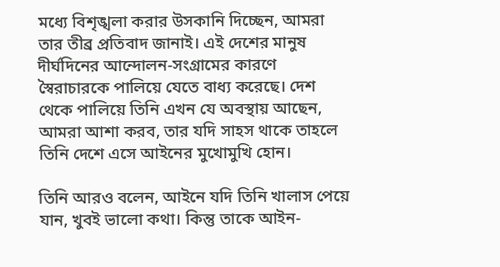মধ্যে বিশৃঙ্খলা করার উসকানি দিচ্ছেন, আমরা তার তীব্র প্রতিবাদ জানাই। এই দেশের মানুষ দীর্ঘদিনের আন্দোলন-সংগ্রামের কারণে স্বৈরাচারকে পালিয়ে যেতে বাধ্য করেছে। দেশ থেকে পালিয়ে তিনি এখন যে অবস্থায় আছেন, আমরা আশা করব, তার যদি সাহস থাকে তাহলে তিনি দেশে এসে আইনের মুখোমুখি হোন।

তিনি আরও বলেন, আইনে যদি তিনি খালাস পেয়ে যান, খুবই ভালো কথা। কিন্তু তাকে আইন-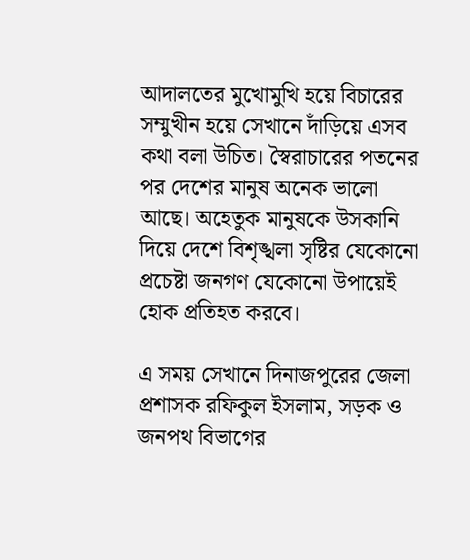আদালতের মুখোমুখি হয়ে বিচারের সম্মুখীন হয়ে সেখানে দাঁড়িয়ে এসব কথা বলা উচিত। স্বৈরাচারের পতনের পর দেশের মানুষ অনেক ভালো আছে। অহেতুক মানুষকে উসকানি দিয়ে দেশে বিশৃঙ্খলা সৃষ্টির যেকোনো প্রচেষ্টা জনগণ যেকোনো উপায়েই হোক প্রতিহত করবে।

এ সময় সেখানে দিনাজপুরের জেলা প্রশাসক রফিকুল ইসলাম, সড়ক ও জনপথ বিভাগের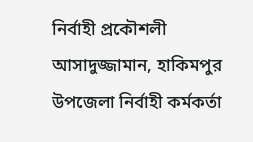নির্বাহী প্রকৌশলী আসাদুজ্জামান, হাকিমপুর উপজেলা নির্বাহী কর্মকর্তা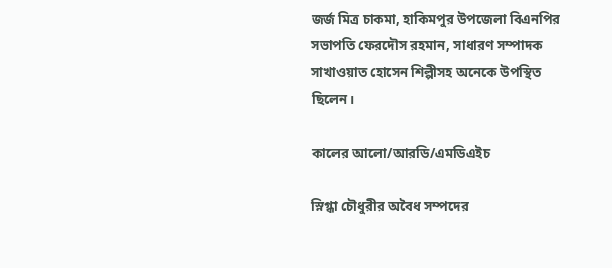জর্জ মিত্র চাকমা, হাকিমপুর উপজেলা বিএনপির সভাপতি ফেরদৌস রহমান, সাধারণ সম্পাদক সাখাওয়াত হোসেন শিল্পীসহ অনেকে উপস্থিত ছিলেন।

কালের আলো/আরডি/এমডিএইচ

স্নিগ্ধা চৌধুরীর অবৈধ সম্পদের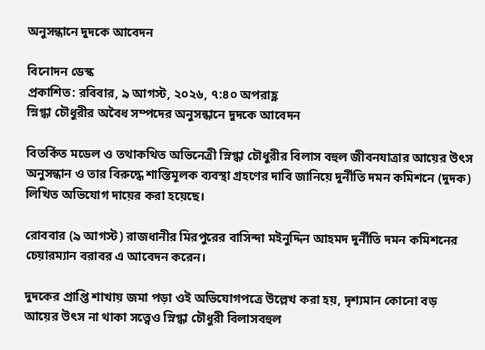অনুসন্ধানে দুদকে আবেদন

বিনোদন ডেস্ক
প্রকাশিত: রবিবার, ৯ আগস্ট, ২০২৬, ৭:৪০ অপরাহ্ণ
স্নিগ্ধা চৌধুরীর অবৈধ সম্পদের অনুসন্ধানে দুদকে আবেদন

বিতর্কিত মডেল ও তথাকথিত অভিনেত্রী স্নিগ্ধা চৌধুরীর বিলাস বহুল জীবনযাত্রার আয়ের উৎস অনুসন্ধান ও তার বিরুদ্ধে শাস্তিমূলক ব্যবস্থা গ্রহণের দাবি জানিয়ে দুর্নীতি দমন কমিশনে (দুদক) লিখিত অভিযোগ দায়ের করা হয়েছে।

রোববার (৯ আগস্ট) রাজধানীর মিরপুরের বাসিন্দা মইনুদ্দিন আহমদ দুর্নীতি দমন কমিশনের চেয়ারম্যান বরাবর এ আবেদন করেন।

দুদকের প্রাপ্তি শাখায় জমা পড়া ওই অভিযোগপত্রে উল্লেখ করা হয়, দৃশ্যমান কোনো বড় আয়ের উৎস না থাকা সত্ত্বেও স্নিগ্ধা চৌধুরী বিলাসবহুল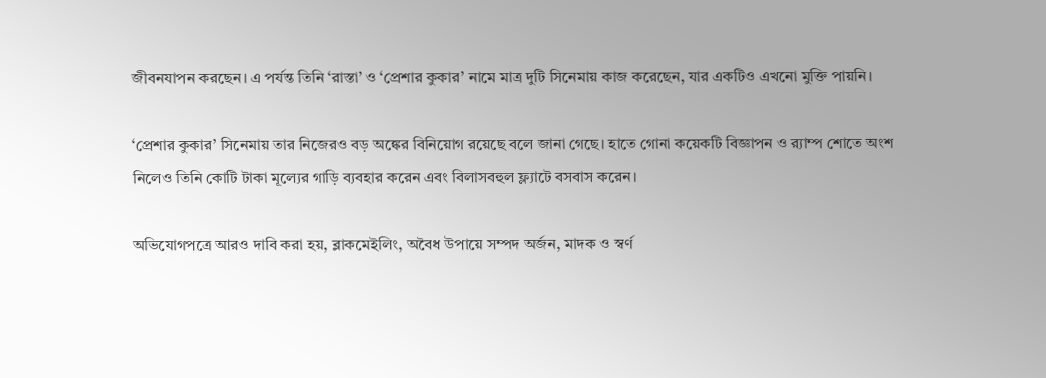জীবনযাপন করছেন। এ পর্যন্ত তিনি ‘রাস্তা’ ও ‘প্রেশার কুকার’ নামে মাত্র দুটি সিনেমায় কাজ করেছেন, যার একটিও এখনো মুক্তি পায়নি।

‘প্রেশার কুকার’ সিনেমায় তার নিজেরও বড় অঙ্কের বিনিয়োগ রয়েছে বলে জানা গেছে। হাতে গোনা কয়েকটি বিজ্ঞাপন ও র‍্যাম্প শোতে অংশ নিলেও তিনি কোটি টাকা মূল্যের গাড়ি ব্যবহার করেন এবং বিলাসবহুল ফ্ল্যাটে বসবাস করেন।

অভিযোগপত্রে আরও দাবি করা হয়, ব্লাকমেইলিং, অবৈধ উপায়ে সম্পদ অর্জন, মাদক ও স্বর্ণ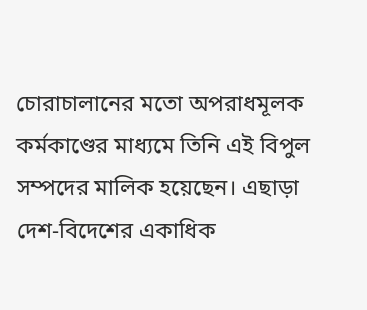চোরাচালানের মতো অপরাধমূলক কর্মকাণ্ডের মাধ্যমে তিনি এই বিপুল সম্পদের মালিক হয়েছেন। এছাড়া দেশ-বিদেশের একাধিক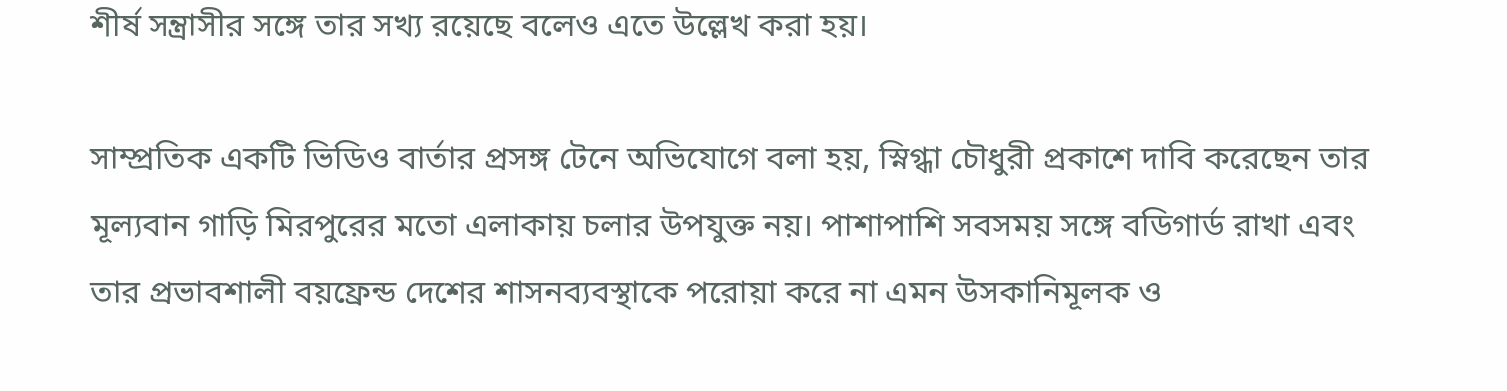শীর্ষ সন্ত্রাসীর সঙ্গে তার সখ্য রয়েছে বলেও এতে উল্লেখ করা হয়।

সাম্প্রতিক একটি ভিডিও বার্তার প্রসঙ্গ টেনে অভিযোগে বলা হয়, স্নিগ্ধা চৌধুরী প্রকাশে দাবি করেছেন তার মূল্যবান গাড়ি মিরপুরের মতো এলাকায় চলার উপযুক্ত নয়। পাশাপাশি সবসময় সঙ্গে বডিগার্ড রাখা এবং তার প্রভাবশালী বয়ফ্রেন্ড দেশের শাসনব্যবস্থাকে পরোয়া করে না এমন উসকানিমূলক ও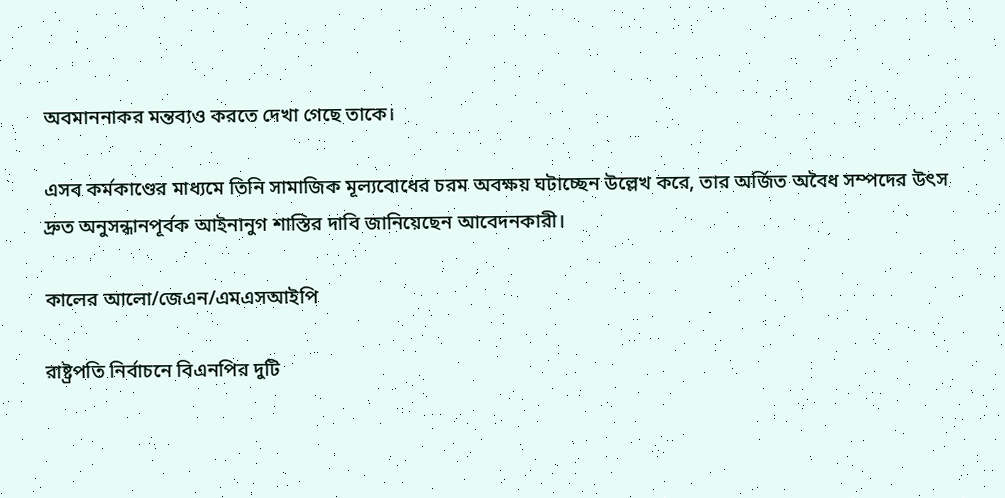অবমাননাকর মন্তব্যও করতে দেখা গেছে তাকে।

এসব কর্মকাণ্ডের মাধ্যমে তিনি সামাজিক মূল্যবোধের চরম অবক্ষয় ঘটাচ্ছেন উল্লেখ করে, তার অর্জিত অবৈধ সম্পদের উৎস দ্রুত অনুসন্ধানপূর্বক আইনানুগ শাস্তির দাবি জানিয়েছেন আবেদনকারী।

কালের আলো/জেএন/এমএসআইপি

রাষ্ট্রপতি নির্বাচনে বিএনপির দুটি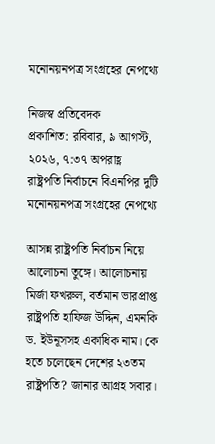মনোনয়নপত্র সংগ্রহের নেপথ্যে

নিজস্ব প্রতিবেদক
প্রকাশিত: রবিবার, ৯ আগস্ট, ২০২৬, ৭:৩৭ অপরাহ্ণ
রাষ্ট্রপতি নির্বাচনে বিএনপির দুটি মনোনয়নপত্র সংগ্রহের নেপথ্যে

আসন্ন রাষ্ট্রপতি নির্বাচন নিয়ে আলোচনা তুঙ্গে। আলোচনায় মির্জা ফখরুল, বর্তমান ভারপ্রাপ্ত রাষ্ট্রপতি হাফিজ উদ্দিন, এমনকি ড. ইউনূসসহ একাধিক নাম। কে হতে চলেছেন দেশের ২৩তম রাষ্ট্রপতি? জানার আগ্রহ সবার।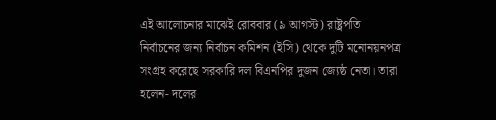এই আলোচনার মাঝেই রোববার (৯ আগস্ট) রাষ্ট্রপতি নির্বাচনের জন্য নির্বাচন কমিশন (ইসি) থেকে দুটি মনোনয়নপত্র সংগ্রহ করেছে সরকারি দল বিএনপির দুজন জ্যেষ্ঠ নেতা। তারা হলেন- দলের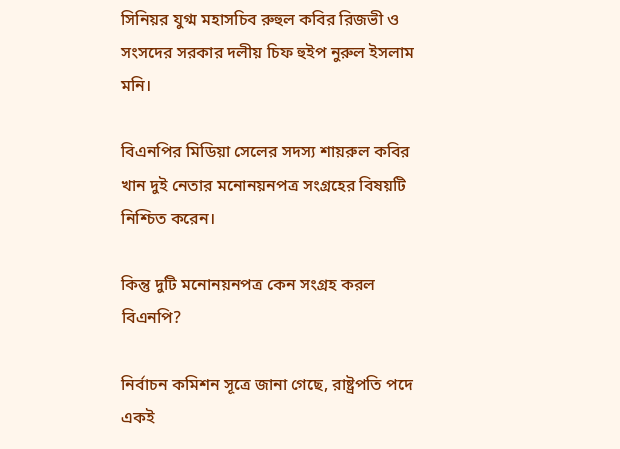সিনিয়র যুগ্ম মহাসচিব রুহুল কবির রিজভী ও সংসদের সরকার দলীয় চিফ হুইপ নুরুল ইসলাম মনি।

বিএনপির মিডিয়া সেলের সদস্য শায়রুল কবির খান দুই নেতার মনোনয়নপত্র সংগ্রহের বিষয়টি নিশ্চিত করেন।

কিন্তু দুটি মনোনয়নপত্র কেন সংগ্রহ করল বিএনপি?

নির্বাচন কমিশন সূত্রে জানা গেছে, রাষ্ট্রপতি পদে একই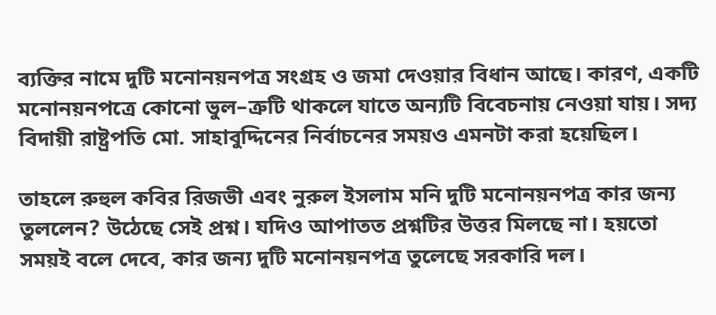ব্যক্তির নামে দুটি মনোনয়নপত্র সংগ্রহ ও জমা দেওয়ার বিধান আছে। কারণ, একটি মনোনয়নপত্রে কোনো ভুল–ত্রুটি থাকলে যাতে অন্যটি বিবেচনায় নেওয়া যায়। সদ্য বিদায়ী রাষ্ট্রপতি মো. সাহাবুদ্দিনের নির্বাচনের সময়ও এমনটা করা হয়েছিল।

তাহলে রুহুল কবির রিজভী এবং নুরুল ইসলাম মনি দুটি মনোনয়নপত্র কার জন্য তুললেন? উঠেছে সেই প্রশ্ন। যদিও আপাতত প্রশ্নটির উত্তর মিলছে না। হয়তো সময়ই বলে দেবে, কার জন্য দুটি মনোনয়নপত্র তুলেছে সরকারি দল।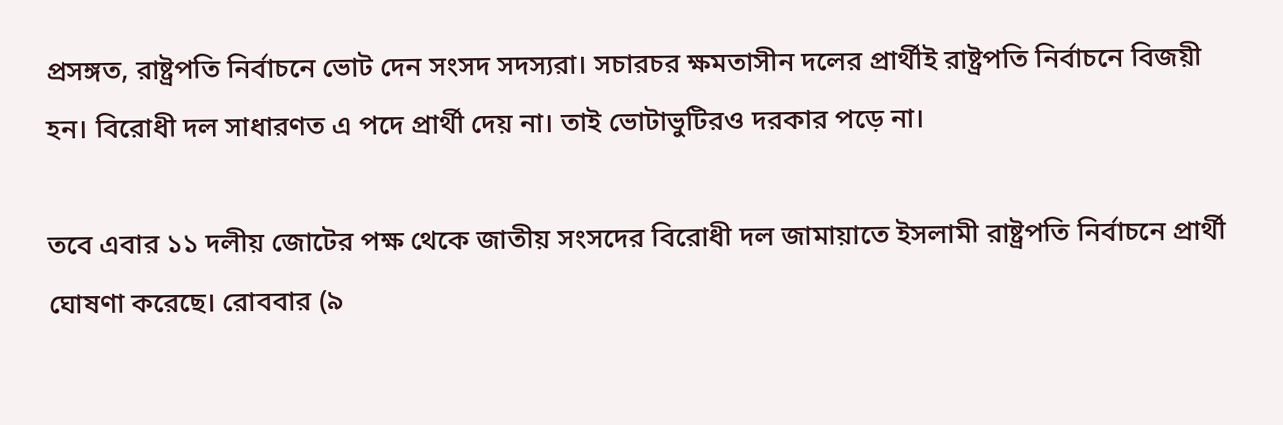প্রসঙ্গত, রাষ্ট্রপতি নির্বাচনে ভোট দেন সংসদ সদস্যরা। সচারচর ক্ষমতাসীন দলের প্রার্থীই রাষ্ট্রপতি নির্বাচনে বিজয়ী হন। বিরোধী দল সাধারণত এ পদে প্রার্থী দেয় না। তাই ভোটাভুটিরও দরকার পড়ে না।

তবে এবার ১১ দলীয় জোটের পক্ষ থেকে জাতীয় সংসদের বিরোধী দল জামায়াতে ইসলামী রাষ্ট্রপতি নির্বাচনে প্রার্থী ঘোষণা করেছে। রোববার (৯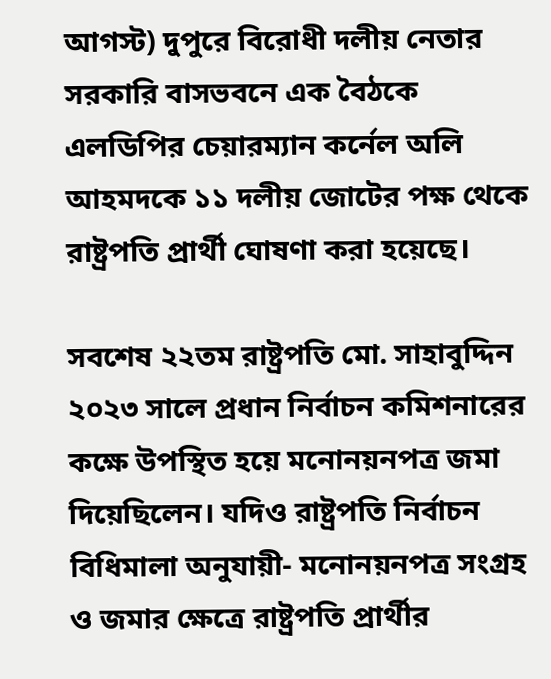আগস্ট) দুপুরে বিরোধী দলীয় নেতার সরকারি বাসভবনে এক বৈঠকে এলডিপির চেয়ারম্যান কর্নেল অলি আহমদকে ১১ দলীয় জোটের পক্ষ থেকে রাষ্ট্রপতি প্রার্থী ঘোষণা করা হয়েছে।

সবশেষ ২২তম রাষ্ট্রপতি মো. সাহাবুদ্দিন ২০২৩ সালে প্রধান নির্বাচন কমিশনারের কক্ষে উপস্থিত হয়ে মনোনয়নপত্র জমা দিয়েছিলেন। যদিও রাষ্ট্রপতি নির্বাচন বিধিমালা অনুযায়ী- মনোনয়নপত্র সংগ্রহ ও জমার ক্ষেত্রে রাষ্ট্রপতি প্রার্থীর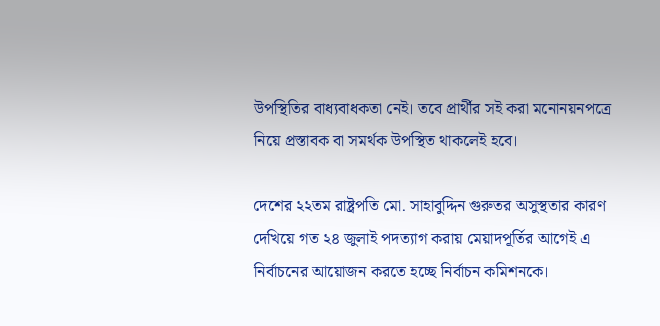উপস্থিতির বাধ্যবাধকতা নেই। তবে প্রার্থীর সই করা মনোনয়নপত্রে নিয়ে প্রস্তাবক বা সমর্থক উপস্থিত থাকলেই হবে।

দেশের ২২তম রাষ্ট্রপতি মো. সাহাবুদ্দিন গুরুতর অসুস্থতার কারণ দেখিয়ে গত ২৪ জুলাই পদত্যাগ করায় মেয়াদপূর্তির আগেই এ নির্বাচনের আয়োজন করতে হচ্ছে নির্বাচন কমিশনকে।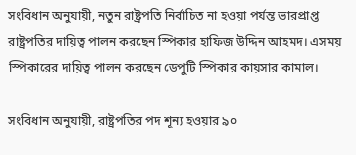সংবিধান অনুযায়ী, নতুন রাষ্ট্রপতি নির্বাচিত না হওয়া পর্যন্ত ভারপ্রাপ্ত রাষ্ট্রপতির দায়িত্ব পালন করছেন স্পিকার হাফিজ উদ্দিন আহমদ। এসময় স্পিকারের দায়িত্ব পালন করছেন ডেপুটি স্পিকার কায়সার কামাল।

সংবিধান অনুযায়ী, রাষ্ট্রপতির পদ শূন্য হওয়ার ৯০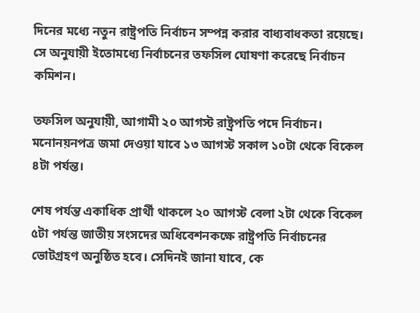দিনের মধ্যে নতুন রাষ্ট্রপতি নির্বাচন সম্পন্ন করার বাধ্যবাধকতা রয়েছে। সে অনুযায়ী ইতোমধ্যে নির্বাচনের তফসিল ঘোষণা করেছে নির্বাচন কমিশন।

তফসিল অনুযায়ী, আগামী ২০ আগস্ট রাষ্ট্রপতি পদে নির্বাচন। মনোনয়নপত্র জমা দেওয়া যাবে ১৩ আগস্ট সকাল ১০টা থেকে বিকেল ৪টা পর্যন্ত।

শেষ পর্যন্ত একাধিক প্রার্থী থাকলে ২০ আগস্ট বেলা ২টা থেকে বিকেল ৫টা পর্যন্ত জাতীয় সংসদের অধিবেশনকক্ষে রাষ্ট্রপতি নির্বাচনের ভোটগ্রহণ অনুষ্ঠিত হবে। সেদিনই জানা যাবে, কে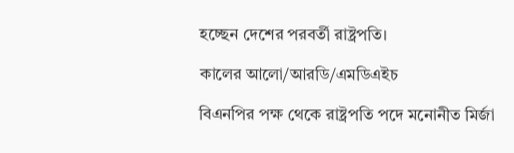হচ্ছেন দেশের পরবর্তী রাষ্ট্রপতি।

কালের আলো/আরডি/এমডিএইচ

বিএনপির পক্ষ থেকে রাষ্ট্রপতি পদে মনোনীত মির্জা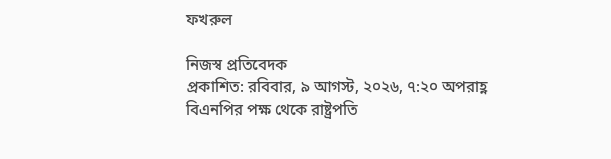ফখরুল

নিজস্ব প্রতিবেদক
প্রকাশিত: রবিবার, ৯ আগস্ট, ২০২৬, ৭:২০ অপরাহ্ণ
বিএনপির পক্ষ থেকে রাষ্ট্রপতি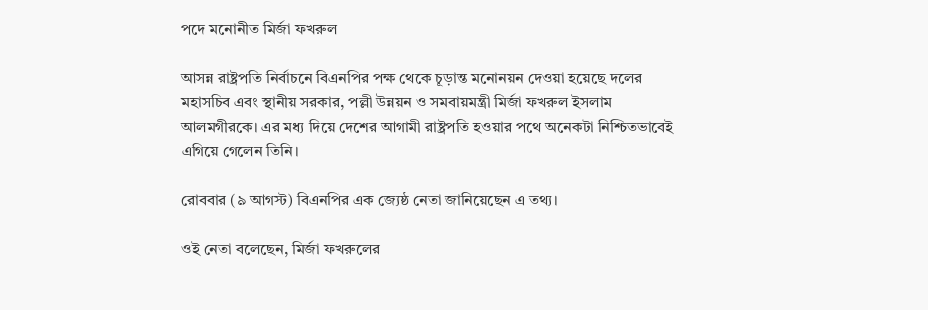পদে মনোনীত মির্জা ফখরুল

আসন্ন রাষ্ট্রপতি নির্বাচনে বিএনপির পক্ষ থেকে চূড়ান্ত মনোনয়ন দেওয়া হয়েছে দলের মহাসচিব এবং স্থানীয় সরকার, পল্লী উন্নয়ন ও সমবায়মন্ত্রী মির্জা ফখরুল ইসলাম আলমগীরকে। এর মধ্য দিয়ে দেশের আগামী রাষ্ট্রপতি হওয়ার পথে অনেকটা নিশ্চিতভাবেই এগিয়ে গেলেন তিনি।

রোববার (৯ আগস্ট) বিএনপির এক জ্যেষ্ঠ নেতা জানিয়েছেন এ তথ্য।

ওই নেতা বলেছেন, মির্জা ফখরুলের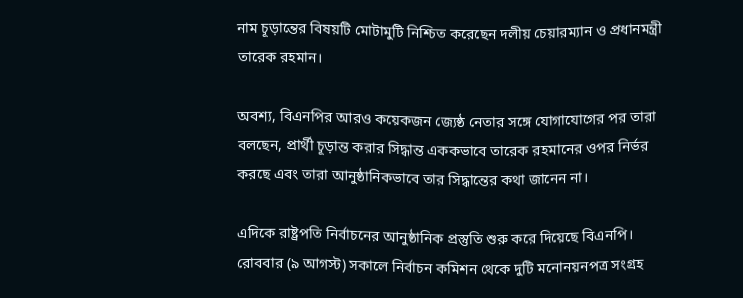নাম চূড়ান্তের বিষয়টি মোটামুটি নিশ্চিত করেছেন দলীয় চেয়ারম্যান ও প্রধানমন্ত্রী তারেক রহমান।

অবশ্য, বিএনপির আরও কয়েকজন জ্যেষ্ঠ নেতার সঙ্গে যোগাযোগের পর তারা বলছেন, প্রার্থী চূড়ান্ত করার সিদ্ধান্ত এককভাবে তারেক রহমানের ওপর নির্ভর করছে এবং তারা আনুষ্ঠানিকভাবে তার সিদ্ধান্তের কথা জানেন না।

এদিকে রাষ্ট্রপতি নির্বাচনের আনুষ্ঠানিক প্রস্তুতি শুরু করে দিয়েছে বিএনপি। রোববার (৯ আগস্ট) সকালে নির্বাচন কমিশন থেকে দুটি মনোনয়নপত্র সংগ্রহ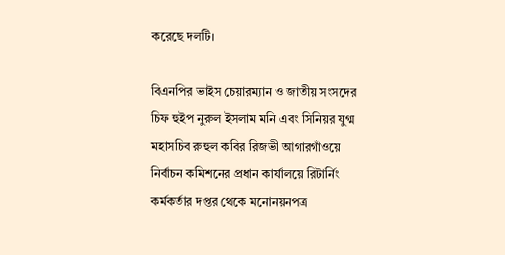করেছে দলটি।

বিএনপির ভাইস চেয়ারম্যান ও জাতীয় সংসদের চিফ হুইপ নুরুল ইসলাম মনি এবং সিনিয়র যুগ্ম মহাসচিব রুহুল কবির রিজভী আগারগাঁওয়ে নির্বাচন কমিশনের প্রধান কার্যালয়ে রিটার্নিং কর্মকর্তার দপ্তর থেকে মনোনয়নপত্র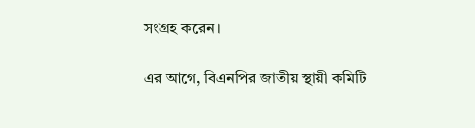সংগ্রহ করেন।

এর আগে, বিএনপির জাতীয় স্থায়ী কমিটি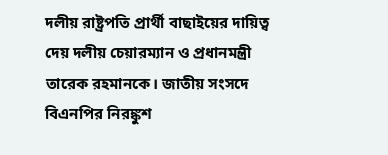দলীয় রাষ্ট্রপতি প্রার্থী বাছাইয়ের দায়িত্ব দেয় দলীয় চেয়ারম্যান ও প্রধানমন্ত্রী তারেক রহমানকে। জাতীয় সংসদে বিএনপির নিরঙ্কুশ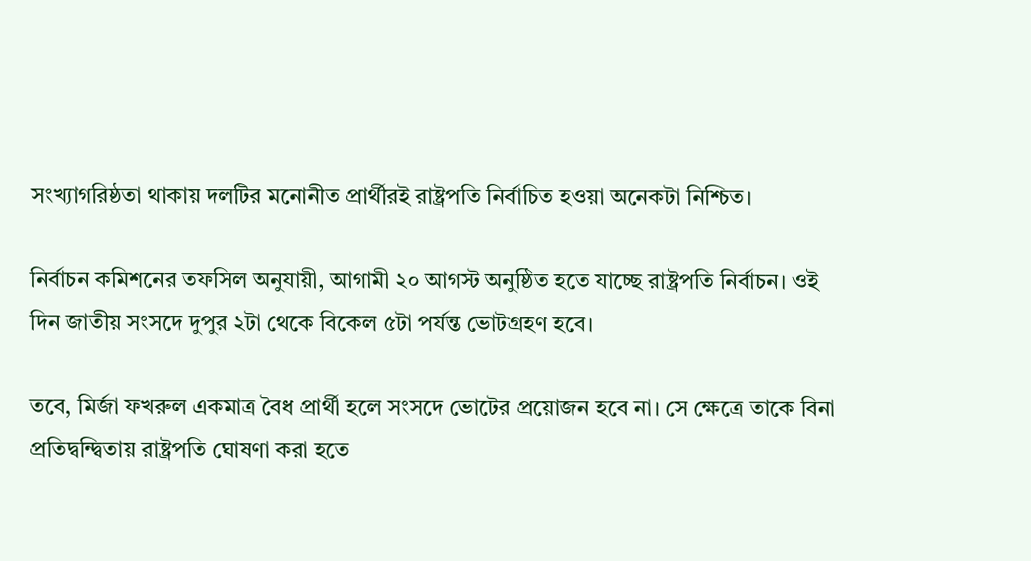সংখ্যাগরিষ্ঠতা থাকায় দলটির মনোনীত প্রার্থীরই রাষ্ট্রপতি নির্বাচিত হওয়া অনেকটা নিশ্চিত।

নির্বাচন কমিশনের তফসিল অনুযায়ী, আগামী ২০ আগস্ট অনুষ্ঠিত হতে যাচ্ছে রাষ্ট্রপতি নির্বাচন। ওই দিন জাতীয় সংসদে দুপুর ২টা থেকে বিকেল ৫টা পর্যন্ত ভোটগ্রহণ হবে।

তবে, মির্জা ফখরুল একমাত্র বৈধ প্রার্থী হলে সংসদে ভোটের প্রয়োজন হবে না। সে ক্ষেত্রে তাকে বিনা প্রতিদ্বন্দ্বিতায় রাষ্ট্রপতি ঘোষণা করা হতে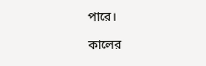পারে।

কালের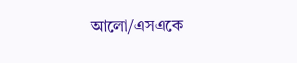আলো/এসএকে